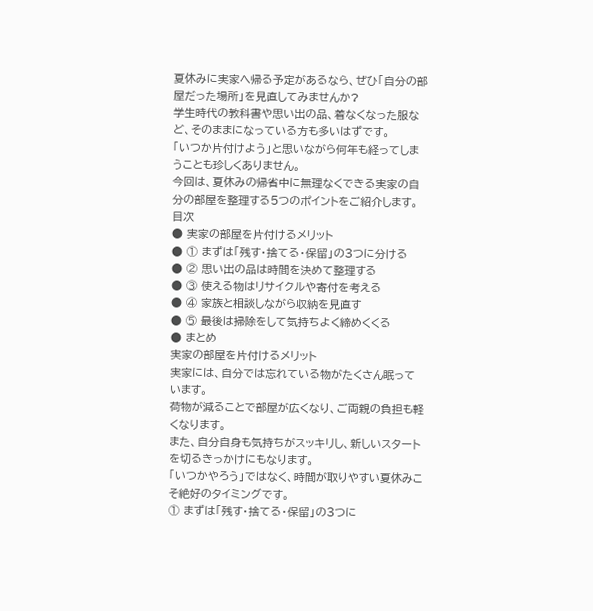夏休みに実家へ帰る予定があるなら、ぜひ「自分の部屋だった場所」を見直してみませんか?
学生時代の教科書や思い出の品、着なくなった服など、そのままになっている方も多いはずです。
「いつか片付けよう」と思いながら何年も経ってしまうことも珍しくありません。
今回は、夏休みの帰省中に無理なくできる実家の自分の部屋を整理する5つのポイントをご紹介します。
目次
● 実家の部屋を片付けるメリット
● ① まずは「残す・捨てる・保留」の3つに分ける
● ② 思い出の品は時間を決めて整理する
● ③ 使える物はリサイクルや寄付を考える
● ④ 家族と相談しながら収納を見直す
● ⑤ 最後は掃除をして気持ちよく締めくくる
● まとめ
実家の部屋を片付けるメリット
実家には、自分では忘れている物がたくさん眠っています。
荷物が減ることで部屋が広くなり、ご両親の負担も軽くなります。
また、自分自身も気持ちがスッキリし、新しいスタートを切るきっかけにもなります。
「いつかやろう」ではなく、時間が取りやすい夏休みこそ絶好のタイミングです。
① まずは「残す・捨てる・保留」の3つに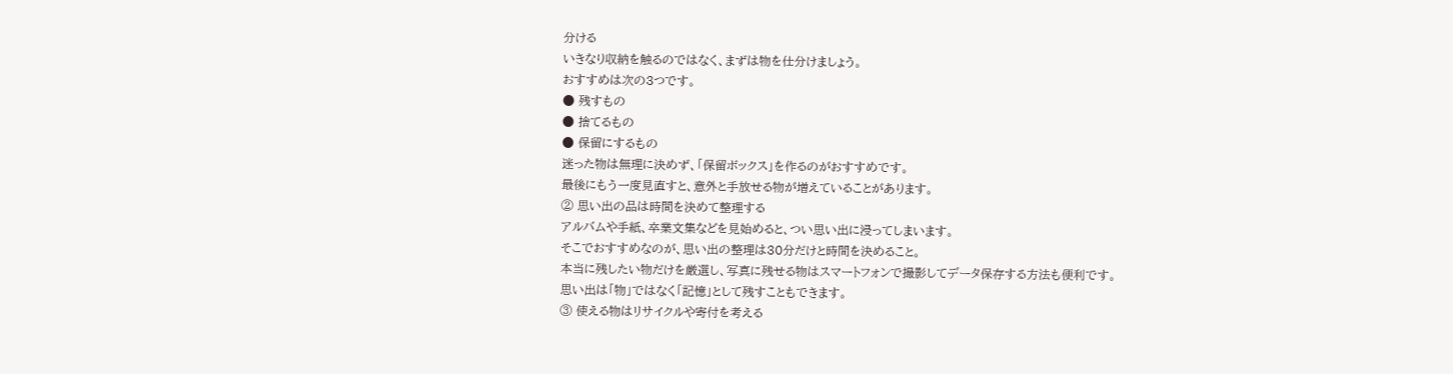分ける
いきなり収納を触るのではなく、まずは物を仕分けましょう。
おすすめは次の3つです。
● 残すもの
● 捨てるもの
● 保留にするもの
迷った物は無理に決めず、「保留ボックス」を作るのがおすすめです。
最後にもう一度見直すと、意外と手放せる物が増えていることがあります。
② 思い出の品は時間を決めて整理する
アルバムや手紙、卒業文集などを見始めると、つい思い出に浸ってしまいます。
そこでおすすめなのが、思い出の整理は30分だけと時間を決めること。
本当に残したい物だけを厳選し、写真に残せる物はスマートフォンで撮影してデータ保存する方法も便利です。
思い出は「物」ではなく「記憶」として残すこともできます。
③ 使える物はリサイクルや寄付を考える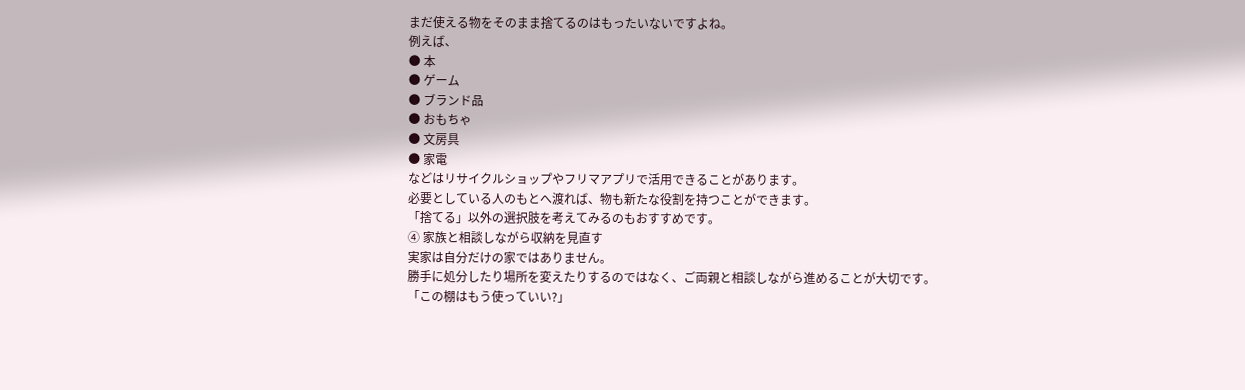まだ使える物をそのまま捨てるのはもったいないですよね。
例えば、
● 本
● ゲーム
● ブランド品
● おもちゃ
● 文房具
● 家電
などはリサイクルショップやフリマアプリで活用できることがあります。
必要としている人のもとへ渡れば、物も新たな役割を持つことができます。
「捨てる」以外の選択肢を考えてみるのもおすすめです。
④ 家族と相談しながら収納を見直す
実家は自分だけの家ではありません。
勝手に処分したり場所を変えたりするのではなく、ご両親と相談しながら進めることが大切です。
「この棚はもう使っていい?」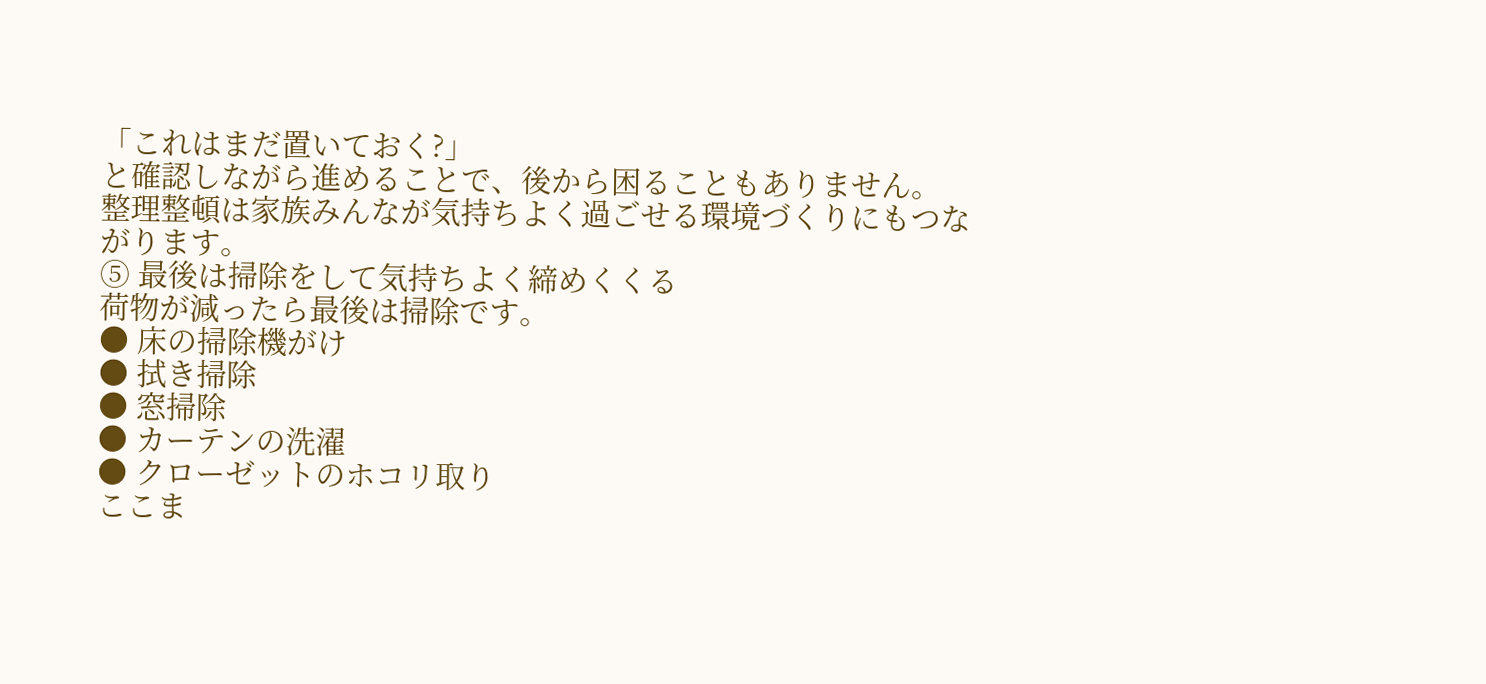「これはまだ置いておく?」
と確認しながら進めることで、後から困ることもありません。
整理整頓は家族みんなが気持ちよく過ごせる環境づくりにもつながります。
⑤ 最後は掃除をして気持ちよく締めくくる
荷物が減ったら最後は掃除です。
● 床の掃除機がけ
● 拭き掃除
● 窓掃除
● カーテンの洗濯
● クローゼットのホコリ取り
ここま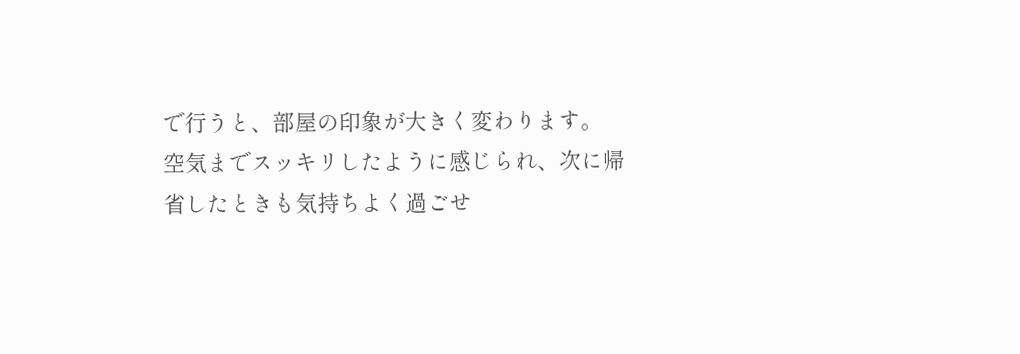で行うと、部屋の印象が大きく変わります。
空気までスッキリしたように感じられ、次に帰省したときも気持ちよく過ごせ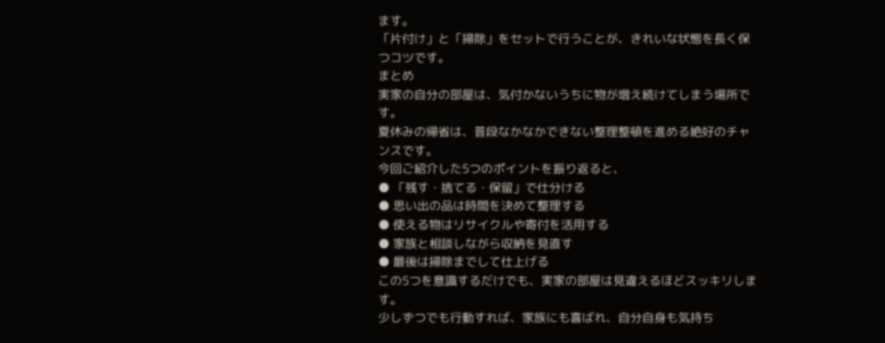ます。
「片付け」と「掃除」をセットで行うことが、きれいな状態を長く保つコツです。
まとめ
実家の自分の部屋は、気付かないうちに物が増え続けてしまう場所です。
夏休みの帰省は、普段なかなかできない整理整頓を進める絶好のチャンスです。
今回ご紹介した5つのポイントを振り返ると、
● 「残す・捨てる・保留」で仕分ける
● 思い出の品は時間を決めて整理する
● 使える物はリサイクルや寄付を活用する
● 家族と相談しながら収納を見直す
● 最後は掃除までして仕上げる
この5つを意識するだけでも、実家の部屋は見違えるほどスッキリします。
少しずつでも行動すれば、家族にも喜ばれ、自分自身も気持ち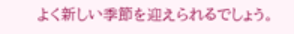よく新しい季節を迎えられるでしょう。